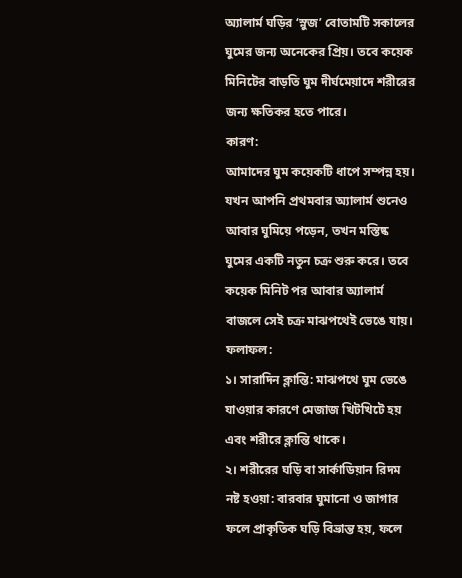অ্যালার্ম ঘড়ির ‘স্নুজ’ বোতামটি সকালের ঘুমের জন্য অনেকের প্রিয়। তবে কয়েক মিনিটের বাড়তি ঘুম দীর্ঘমেয়াদে শরীরের জন্য ক্ষতিকর হতে পারে।
কারণ:
আমাদের ঘুম কয়েকটি ধাপে সম্পন্ন হয়। যখন আপনি প্রথমবার অ্যালার্ম শুনেও আবার ঘুমিয়ে পড়েন, তখন মস্তিষ্ক ঘুমের একটি নতুন চক্র শুরু করে। তবে কয়েক মিনিট পর আবার অ্যালার্ম বাজলে সেই চক্র মাঝপথেই ভেঙে যায়।
ফলাফল:
১। সারাদিন ক্লান্তি: মাঝপথে ঘুম ভেঙে যাওয়ার কারণে মেজাজ খিটখিটে হয় এবং শরীরে ক্লান্তি থাকে।
২। শরীরের ঘড়ি বা সার্কাডিয়ান রিদম নষ্ট হওয়া: বারবার ঘুমানো ও জাগার ফলে প্রাকৃতিক ঘড়ি বিভ্রান্ত হয়, ফলে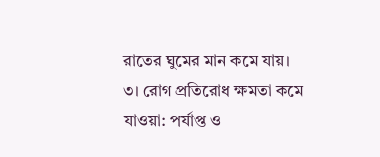রাতের ঘুমের মান কমে যায়।
৩। রোগ প্রতিরোধ ক্ষমতা কমে যাওয়া: পর্যাপ্ত ও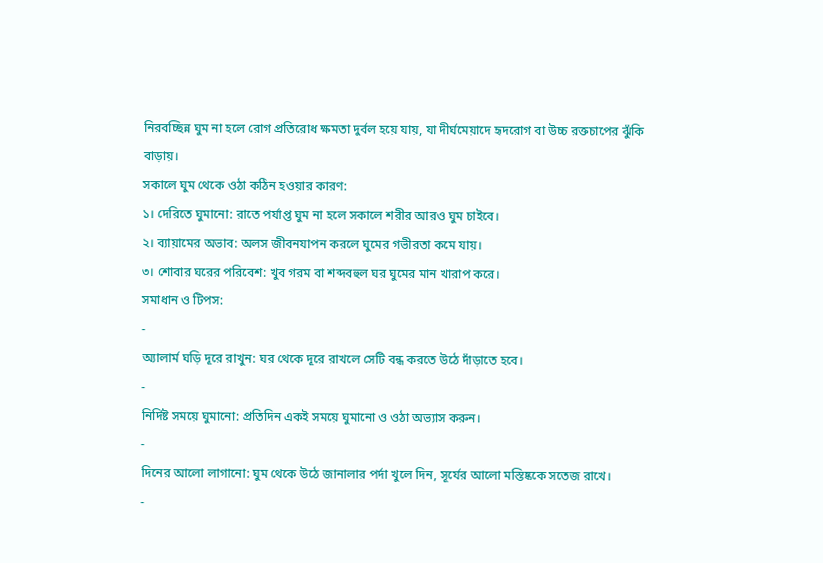নিরবচ্ছিন্ন ঘুম না হলে রোগ প্রতিরোধ ক্ষমতা দুর্বল হয়ে যায়, যা দীর্ঘমেয়াদে হৃদরোগ বা উচ্চ রক্তচাপের ঝুঁকি বাড়ায়।
সকালে ঘুম থেকে ওঠা কঠিন হওয়ার কারণ:
১। দেরিতে ঘুমানো: রাতে পর্যাপ্ত ঘুম না হলে সকালে শরীর আরও ঘুম চাইবে।
২। ব্যায়ামের অভাব: অলস জীবনযাপন করলে ঘুমের গভীরতা কমে যায়।
৩। শোবার ঘরের পরিবেশ: খুব গরম বা শব্দবহুল ঘর ঘুমের মান খারাপ করে।
সমাধান ও টিপস:
-
অ্যালার্ম ঘড়ি দূরে রাখুন: ঘর থেকে দূরে রাখলে সেটি বন্ধ করতে উঠে দাঁড়াতে হবে।
-
নির্দিষ্ট সময়ে ঘুমানো: প্রতিদিন একই সময়ে ঘুমানো ও ওঠা অভ্যাস করুন।
-
দিনের আলো লাগানো: ঘুম থেকে উঠে জানালার পর্দা খুলে দিন, সূর্যের আলো মস্তিষ্ককে সতেজ রাখে।
-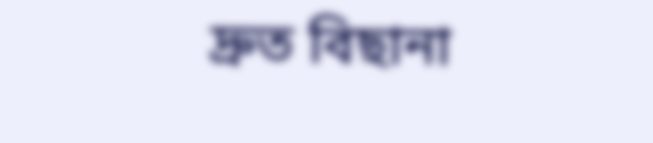দ্রুত বিছানা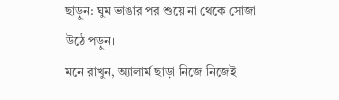ছাড়ুন: ঘুম ভাঙার পর শুয়ে না থেকে সোজা উঠে পড়ুন।
মনে রাখুন, অ্যালার্ম ছাড়া নিজে নিজেই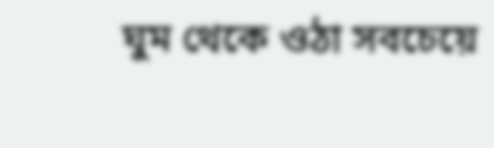ঘুম থেকে ওঠা সবচেয়ে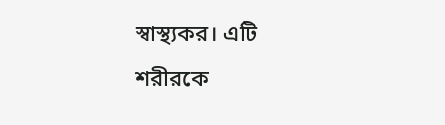স্বাস্থ্যকর। এটি শরীরকে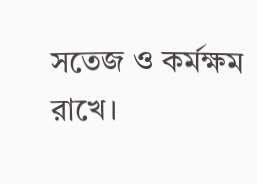সতেজ ও কর্মক্ষম রাখে।